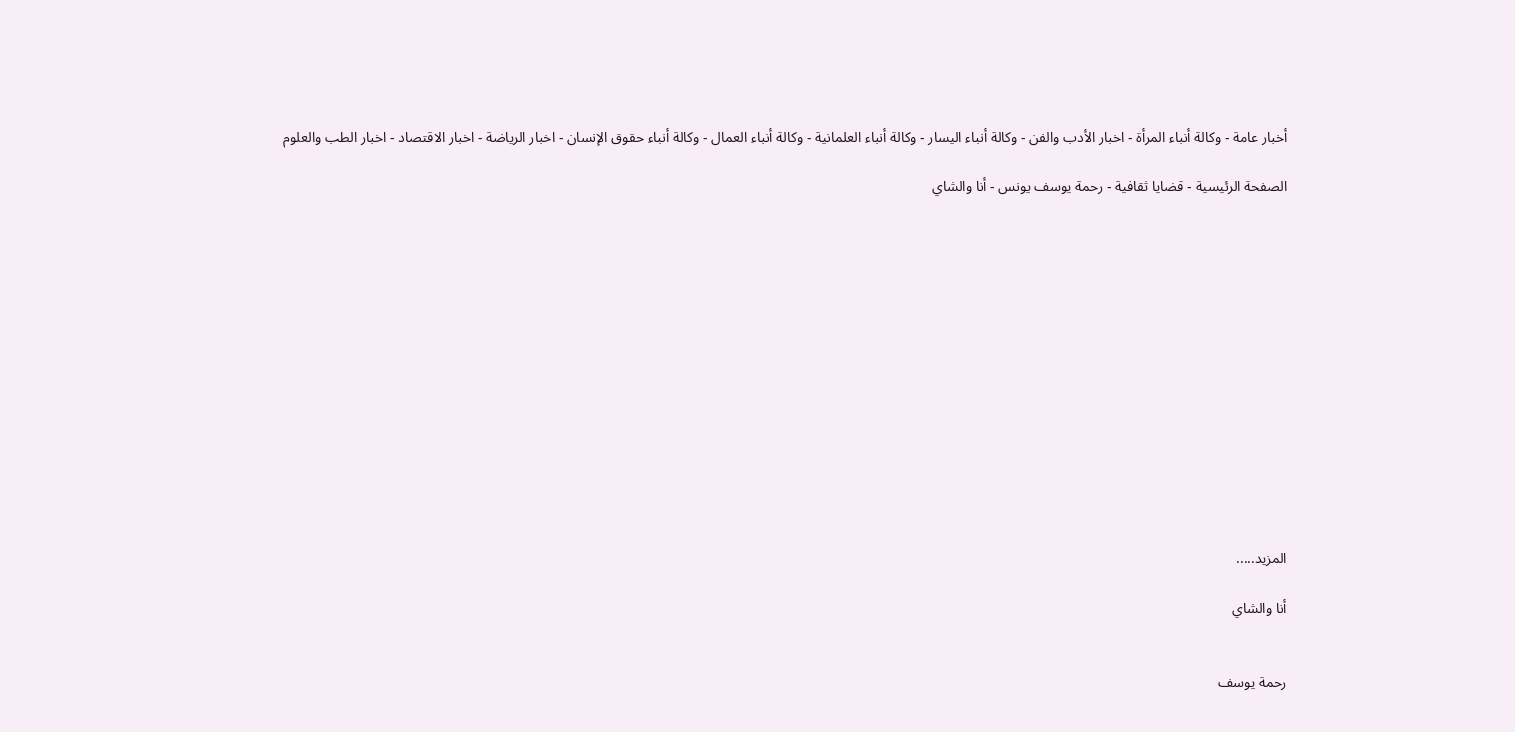أخبار عامة - وكالة أنباء المرأة - اخبار الأدب والفن - وكالة أنباء اليسار - وكالة أنباء العلمانية - وكالة أنباء العمال - وكالة أنباء حقوق الإنسان - اخبار الرياضة - اخبار الاقتصاد - اخبار الطب والعلوم

الصفحة الرئيسية - قضايا ثقافية - رحمة يوسف يونس - أنا والشاي














المزيد.....

أنا والشاي


رحمة يوسف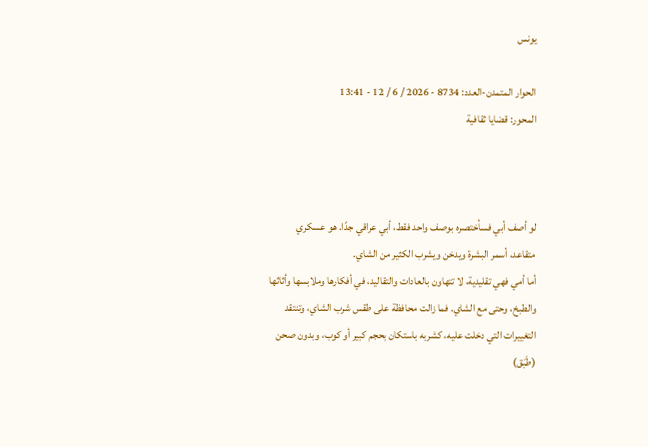يونس

الحوار المتمدن-العدد: 8734 - 2026 / 6 / 12 - 13:41
المحور: قضايا ثقافية



لو أصف أبي فسأختصره بوصف واحد فقط، أبي عراقي جدًا. هو عسكري متقاعد، أسمر البشرة ويدخن ويشرب الكثير من الشاي.
أما أمي فهي تقليدية، لا تتهاون بالعادات والتقاليد، في أفكارها وملابسها وأثاثها والطبخ، وحتى مع الشاي. فما زالت محافظة على طقس شرب الشاي، وتنتقد التغييرات التي دخلت عليه، كشربه باستكان بحجم كبير أو كوب، وبدون صحن (طَبَق)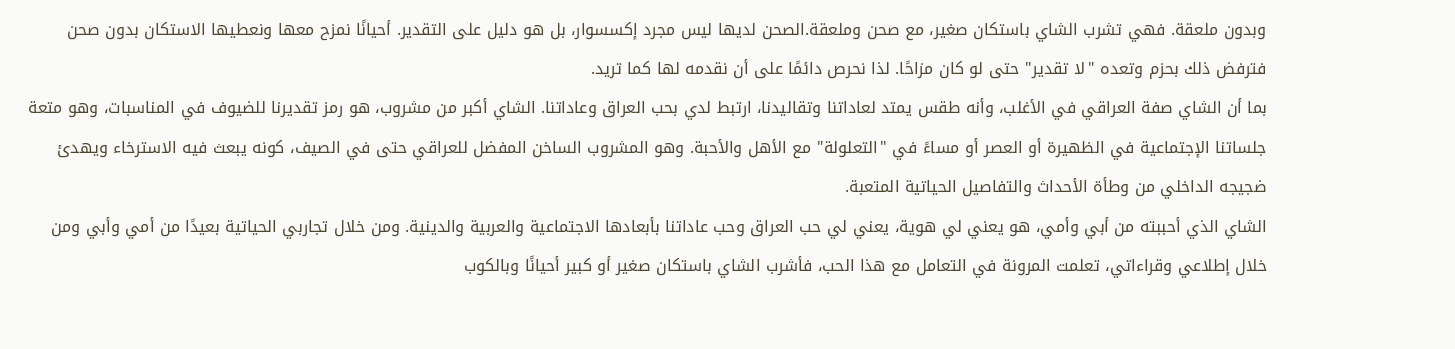وبدون ملعقة. فهي تشرب الشاي باستكان صغير، مع صحن وملعقة.الصحن لديها ليس مجرد إكسسوار، بل هو دليل على التقدير. أحيانًا نمزح معها ونعطيها الاستكان بدون صحن فترفض ذلك بحزم وتعده "لا تقدير" حتى لو كان مزاحًا. لذا نحرص دائمًا على أن نقدمه لها كما تريد.
بما أن الشاي صفة العراقي في الأغلب، وأنه طقس يمتد لعاداتنا وتقاليدنا، ارتبط لدي بحب العراق وعاداتنا. الشاي أكبر من مشروب، هو رمز تقديرنا للضيوف في المناسبات، وهو متعة جلساتنا الإجتماعية في الظهيرة أو العصر أو مساءً في "التعلولة" مع الأهل والأحبة. وهو المشروب الساخن المفضل للعراقي حتى في الصيف، كونه يبعث فيه الاسترخاء ويهدئ ضجيجه الداخلي من وطأة الأحداث والتفاصيل الحياتية المتعبة.
الشاي الذي أحببته من أبي وأمي، هو يعني لي هوية، يعني لي حب العراق وحب عاداتنا بأبعادها الاجتماعية والعربية والدينية. ومن خلال تجاربي الحياتية بعيدًا من أمي وأبي ومن خلال إطلاعي وقراءاتي، تعلمت المرونة في التعامل مع هذا الحب، فأشرب الشاي باستكان صغير أو كبير أحيانًا وبالكوب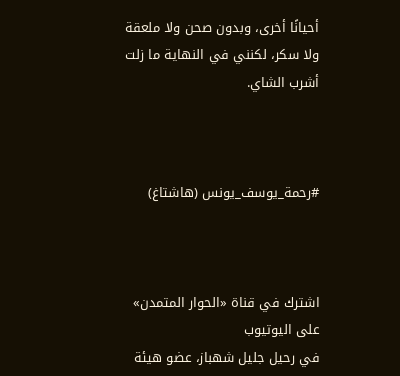أحيانًا أخرى، وبدون صحن ولا ملعقة ولا سكر، لكنني في النهاية ما زلت أشرب الشاي.



#رحمة_يوسف_يونس (هاشتاغ)



اشترك في قناة «الحوار المتمدن» على اليوتيوب
في رحيل جليل شهباز، عضو هيئة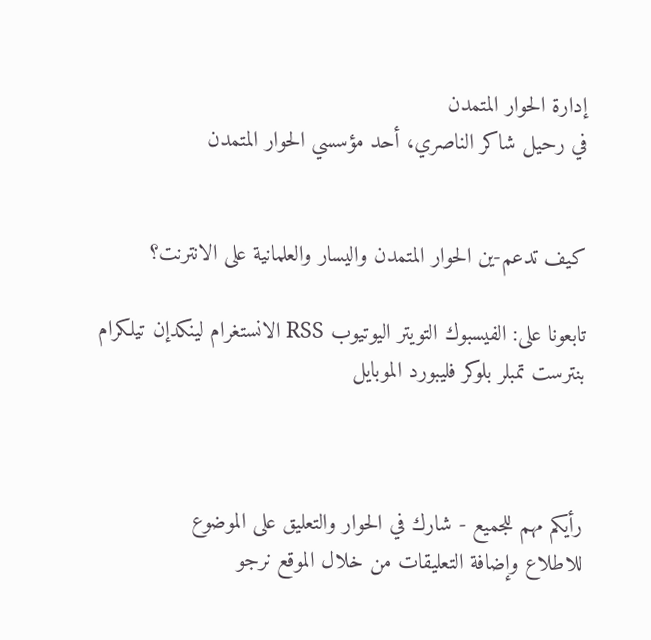إدارة الحوار المتمدن
في رحيل شاكر الناصري، أحد مؤسسي الحوار المتمدن


كيف تدعم-ين الحوار المتمدن واليسار والعلمانية على الانترنت؟

تابعونا على: الفيسبوك التويتر اليوتيوب RSS الانستغرام لينكدإن تيلكرام بنترست تمبلر بلوكر فليبورد الموبايل



رأيكم مهم للجميع - شارك في الحوار والتعليق على الموضوع
للاطلاع وإضافة التعليقات من خلال الموقع نرجو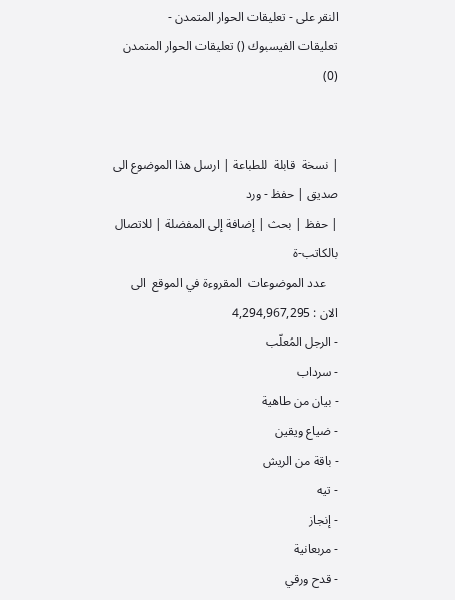النقر على - تعليقات الحوار المتمدن -
تعليقات الفيسبوك () تعليقات الحوار المتمدن (0)


| نسخة  قابلة  للطباعة | ارسل هذا الموضوع الى صديق | حفظ - ورد
| حفظ | بحث | إضافة إلى المفضلة | للاتصال بالكاتب-ة
    عدد الموضوعات  المقروءة في الموقع  الى الان : 4,294,967,295
- الرجل المُعلّب
- سرداب
- بيان من طاهية
- ضياع ويقين
- باقة من الريش
- تيه
- إنجاز
- مربعانية
- قدح ورقي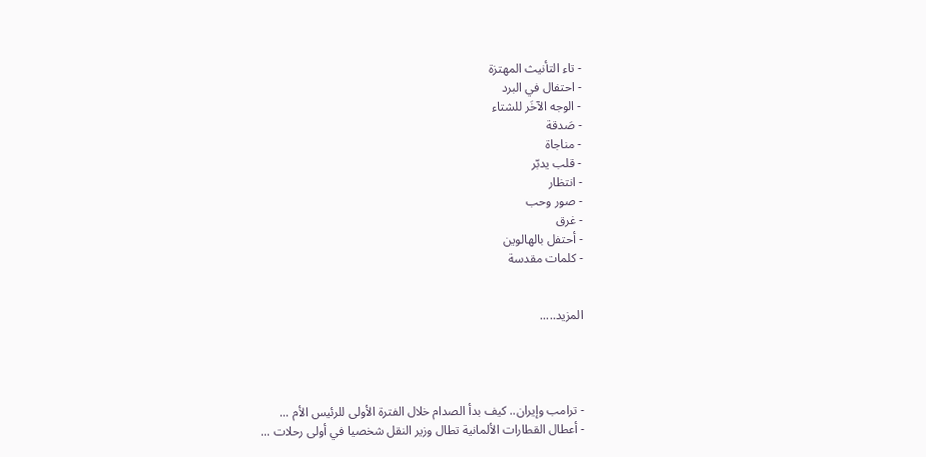- تاء التأنيث المهتزة
- احتفال في البرد
- الوجه الآخَر للشتاء
- صَدقة
- مناجاة
- قلب يدبّر
- انتظار
- صور وحب
- غرق
- أحتفل بالهالوين
- كلمات مقدسة


المزيد.....




- ترامب وإيران.. كيف بدأ الصدام خلال الفترة الأولى للرئيس الأم ...
- أعطال القطارات الألمانية تطال وزير النقل شخصيا في أولى رحلات ...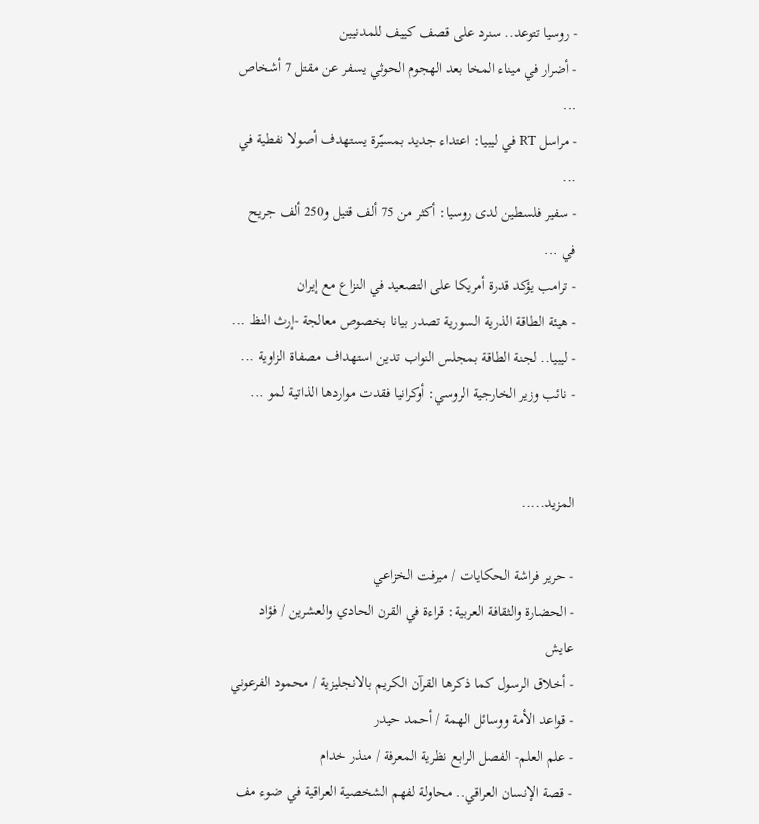- روسيا تتوعد.. سنرد على قصف كييف للمدنيين
- أضرار في ميناء المخا بعد الهجوم الحوثي يسفر عن مقتل 7 أشخاص ...
- مراسل RT في ليبيا: اعتداء جديد بمسيّرة يستهدف أصولا نفطية في ...
- سفير فلسطين لدى روسيا: أكثر من 75 ألف قتيل و250 ألف جريح في ...
- ترامب يؤكد قدرة أمريكا على التصعيد في النزاع مع إيران
- هيئة الطاقة الذرية السورية تصدر بيانا بخصوص معالجة -إرث النظ ...
- ليبيا.. لجنة الطاقة بمجلس النواب تدين استهداف مصفاة الزاوية ...
- نائب وزير الخارجية الروسي: أوكرانيا فقدت مواردها الذاتية لمو ...


المزيد.....

- حرير فراشة الحكايات / ميرفت الخزاعي
- الحضارة والثقافة العربية: قراءة في القرن الحادي والعشرين / فؤاد عايش
- أخلاق الرسول كما ذكرها القرآن الكريم بالانجليزية / محمود الفرعوني
- قواعد الأمة ووسائل الهمة / أحمد حيدر
- علم العلم- الفصل الرابع نظرية المعرفة / منذر خدام
- قصة الإنسان العراقي.. محاولة لفهم الشخصية العراقية في ضوء مف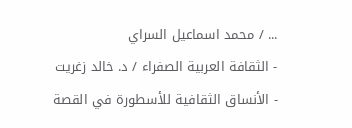... / محمد اسماعيل السراي
- الثقافة العربية الصفراء / د. خالد زغريت
- الأنساق الثقافية للأسطورة في القصة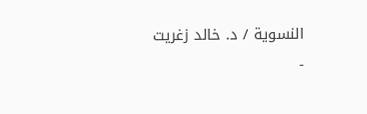النسوية / د. خالد زغريت
-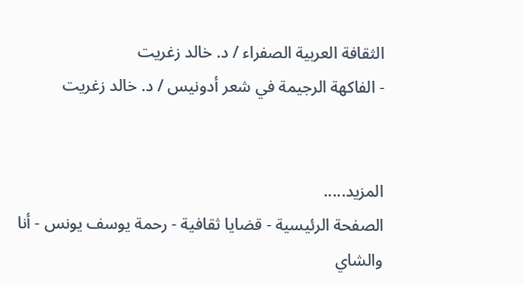الثقافة العربية الصفراء / د. خالد زغريت
- الفاكهة الرجيمة في شعر أدونيس / د. خالد زغريت


المزيد.....
الصفحة الرئيسية - قضايا ثقافية - رحمة يوسف يونس - أنا والشاي